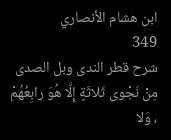ابن هشام الأنصاري
349
شرح قطر الندى وبل الصدى
مِنْ نَجْوى ثَلاثَةٍ إِلَّا هُوَ رابِعُهُمْ ، وَلا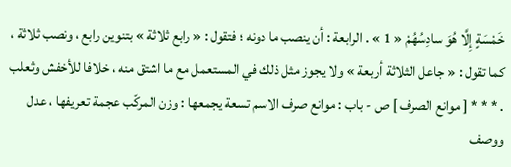خَمْسَةٍ إِلَّا هُوَ سادِسُهُمْ « 1 » . الرابعة : أن ينصب ما دونه ؛ فتقول : « رابع ثلاثة » بتنوين رابع ، ونصب ثلاثة ، كما تقول : « جاعل الثلاثة أربعة » ولا يجوز مثل ذلك في المستعمل مع ما اشتق منه ، خلافا للأخفش وثعلب . * * * [ موانع الصرف ] ص - باب : موانع صرف الاسم تسعة يجمعها : وزن المركّب عجمة تعريفها ، عدل ووصف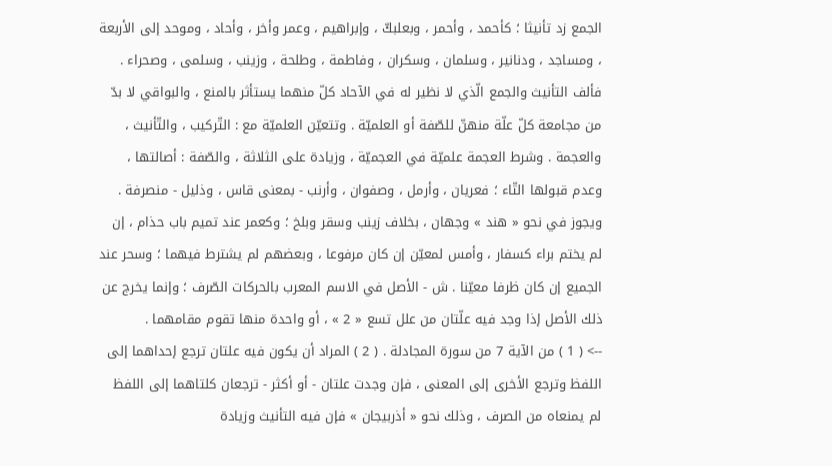الجمع زد تأنيثا ؛ كأحمد ، وأحمر ، وبعلبكّ ، وإبراهيم ، وعمر وأخر ، وأحاد ، وموحد إلى الأربعة ، ومساجد ، ودنانير ، وسلمان ، وسكران ، وفاطمة ، وطلحة ، وزينب ، وسلمى ، وصحراء . فألف التأنيث والجمع الّذي لا نظير له في الآحاد كلّ منهما يستأثر بالمنع ، والبواقي لا بدّ من مجامعة كلّ علّة منهنّ للصّفة أو العلميّة . وتتعيّن العلميّة مع : التّركيب ، والتّأنيث ، والعجمة . وشرط العجمة علميّة في العجميّة ، وزيادة على الثلاثة ، والصّفة : أصالتها ، وعدم قبولها التّاء ؛ فعريان ، وأرمل ، وصفوان ، وأرنب - بمعنى قاس ، وذليل - منصرفة . ويجوز في نحو « هند » وجهان ، بخلاف زينب وسقر وبلخ ؛ وكعمر عند تميم باب حذام ، إن لم يختم براء كسفار ، وأمس لمعيّن إن كان مرفوعا ، وبعضهم لم يشترط فيهما ؛ وسحر عند الجميع إن كان ظرفا معيّنا . ش - الأصل في الاسم المعرب بالحركات الصّرف ؛ وإنما يخرج عن ذلك الأصل إذا وجد فيه علّتان من علل تسع « 2 » ، أو واحدة منها تقوم مقامهما .
--> ( 1 ) من الآية 7 من سورة المجادلة . ( 2 ) المراد أن يكون فيه علتان ترجع إحداهما إلى اللفظ وترجع الأخرى إلى المعنى ، فإن وجدت علتان - أو أكثر - ترجعان كلتاهما إلى اللفظ لم يمنعاه من الصرف ، وذلك نحو « أذربيجان » فإن فيه التأنيث وزيادة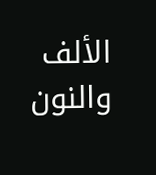الألف والنون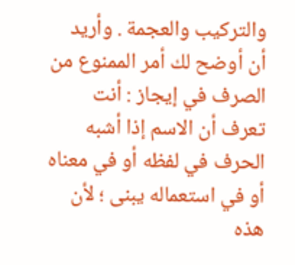والتركيب والعجمة . وأريد أن أوضح لك أمر الممنوع من الصرف في إيجاز : أنت تعرف أن الاسم إذا أشبه الحرف في لفظه أو في معناه أو في استعماله يبنى ؛ لأن هذه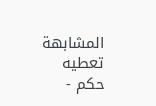المشابهة تعطيه حكم -